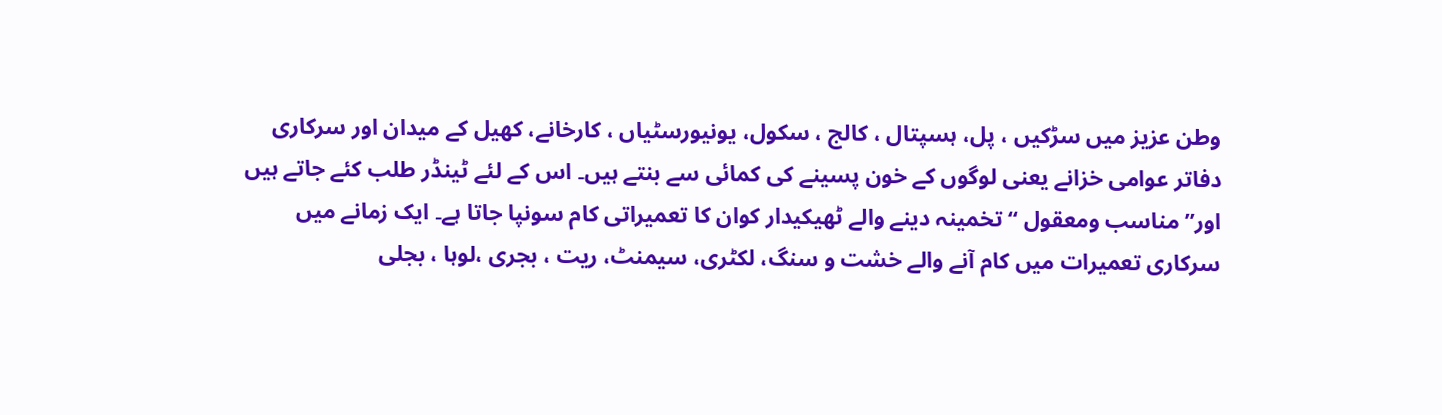وطن عزیز میں سڑکیں ، پل، ہسپتال ، کالج ، سکول، یونیورسٹیاں ، کارخانے، کھیل کے میدان اور سرکاری دفاتر عوامی خزانے یعنی لوگوں کے خون پسینے کی کمائی سے بنتے ہیں۔ اس کے لئے ٹینڈر طلب کئے جاتے ہیں اور’’ مناسب ومعقول ‘‘تخمینہ دینے والے ٹھیکیدار کوان کا تعمیراتی کام سونپا جاتا ہے۔ ایک زمانے میں سرکاری تعمیرات میں کام آنے والے خشت و سنگ، لکٹری، سیمنٹ، ریت ، بجری ،لوہا ، بجلی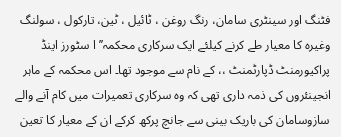فٹنگ اور سینٹری سامان، رنگ روغن ، ٹائیل ، ٹین، تارکول ، سولنگ وغیرہ کا معیار طے کرنے کیلئے ایک سرکاری محکمہ’’ ا سٹورز اینڈ پراکیورمنٹ ڈپارٹمنٹ ،، کے نام سے موجود تھا۔ اس محکمہ کے ماہر انجینئروں کی ذمہ داری تھی کہ وہ سرکاری تعمیرات میں کام آنے والے سازوسامان کی باریک بینی سے جانچ پرکھ کرکے ان کے معیار کا تعین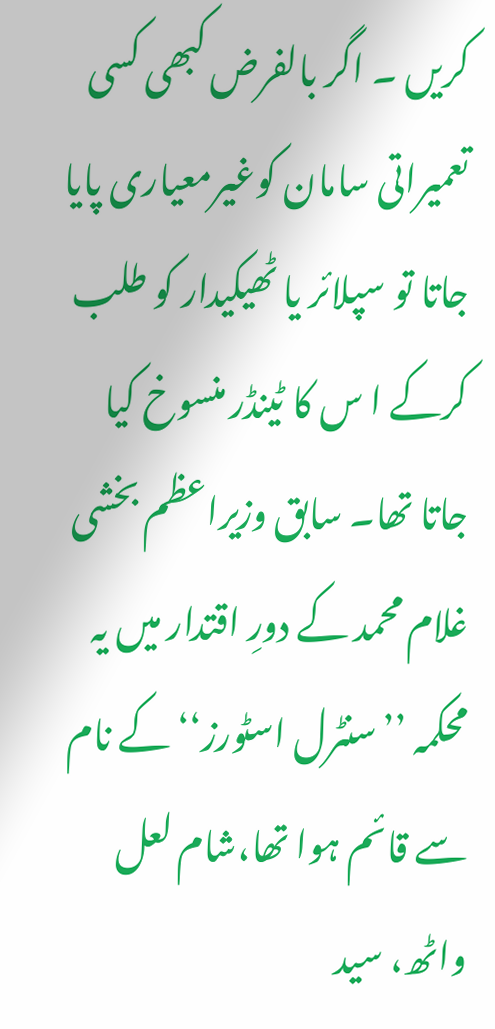کریں ۔ اگر بالفرض کبھی کسی تعمیراتی سامان کوغیرمعیاری پایا جاتا تو سپلائر یا ٹھیکیدار کو طلب کرکے ا س کا ٹینڈر منسوخ کیا جاتا تھا۔ سابق وزیراعظم بخشی غلام محمد کے دورِ اقتدار میں یہ محکمہ ’’سنٹرل اسٹورز‘‘ کے نام سے قائم ہوا تھا،شام لعل واٹھ، سید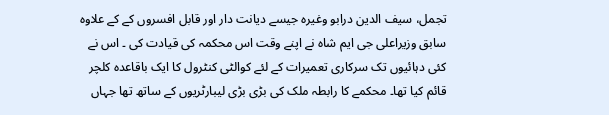تجمل، سیف الدین درابو وغیرہ جیسے دیانت دار اور قابل افسروں کے کے علاوہ سابق وزیراعلی جی ایم شاہ نے اپنے وقت اس محکمہ کی قیادت کی ۔ اس نے کئی دہائیوں تک سرکاری تعمیرات کے لئے کوالٹی کنٹرول کا ایک باقاعدہ کلچر قائم کیا تھا۔ محکمے کا رابطہ ملک کی بڑی بڑی لیبارٹریوں کے ساتھ تھا جہاں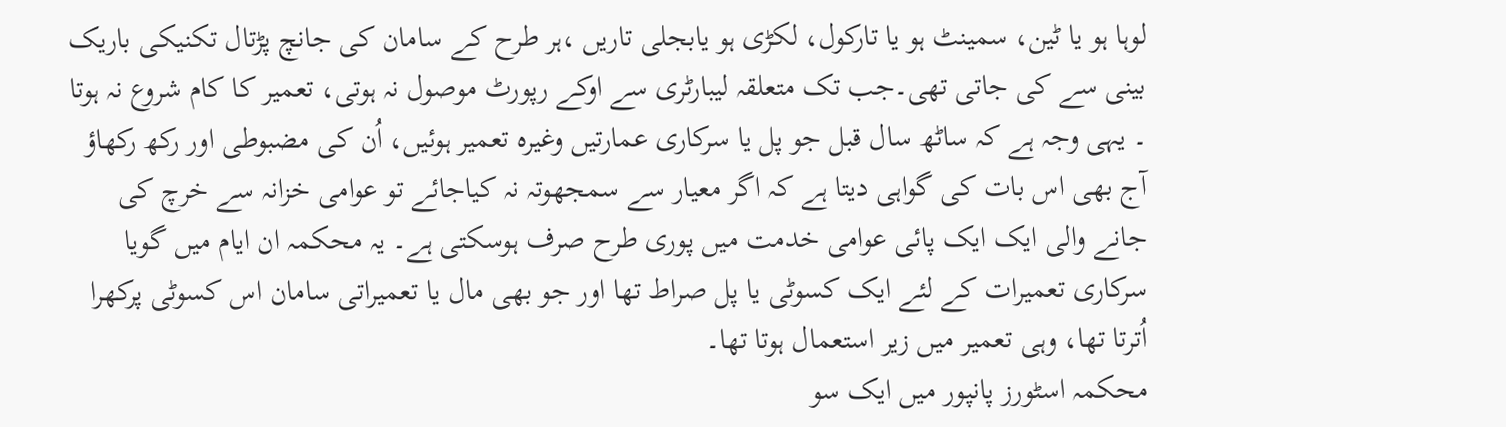لوہا ہو یا ٹین، سمینٹ ہو یا تارکول، لکڑی ہو یابجلی تاریں ،ہر طرح کے سامان کی جانچ پڑتال تکنیکی باریک بینی سے کی جاتی تھی۔جب تک متعلقہ لیبارٹری سے اوکے رپورٹ موصول نہ ہوتی، تعمیر کا کام شروع نہ ہوتا ۔ یہی وجہ ہے کہ ساٹھ سال قبل جو پل یا سرکاری عمارتیں وغیرہ تعمیر ہوئیں، اُن کی مضبوطی اور رکھ رکھاؤ آج بھی اس بات کی گواہی دیتا ہے کہ اگر معیار سے سمجھوتہ نہ کیاجائے تو عوامی خزانہ سے خرچ کی جانے والی ایک ایک پائی عوامی خدمت میں پوری طرح صرف ہوسکتی ہے۔ یہ محکمہ ان ایام میں گویا سرکاری تعمیرات کے لئے ایک کسوٹی یا پل صراط تھا اور جو بھی مال یا تعمیراتی سامان اس کسوٹی پرکھرا اُترتا تھا، وہی تعمیر میں زیر استعمال ہوتا تھا۔
محکمہ اسٹورز پانپور میں ایک سو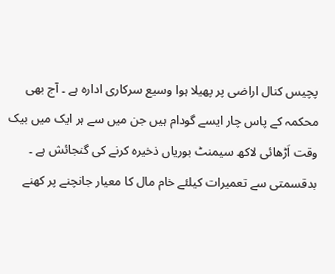پچیس کنال اراضی پر پھیلا ہوا وسیع سرکاری ادارہ ہے ۔ آج بھی محکمہ کے پاس چار ایسے گودام ہیں جن میں سے ہر ایک میں بیک وقت اَڑھائی لاکھ سیمنٹ بوریاں ذخیرہ کرنے کی گنجائش ہے ۔ بدقسمتی سے تعمیرات کیلئے خام مال کا معیار جانچنے پر کھنے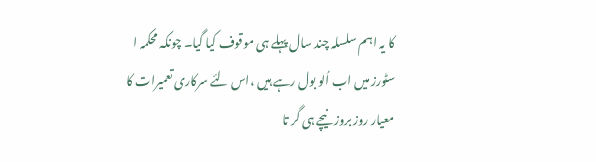کا یہ اہم سلسلہ چند سال پہلے ہی موقوف کیا گیا۔ چونکہ محکمہ ا سٹورز میں اب اُلو بول رہے ہیں ،اس لئے سرکاری تعمیرات کا معیار روز بروز نیچے ہی گر تا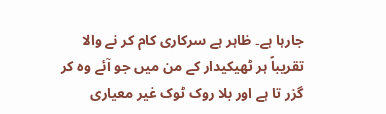جارہا ہے۔ ظاہر ہے سرکاری کام کر نے والا تقریباً ہر ٹھیکیدار کے من میں جو آئے وہ کر گزر تا ہے اور بلا روک ٹوک غیر معیاری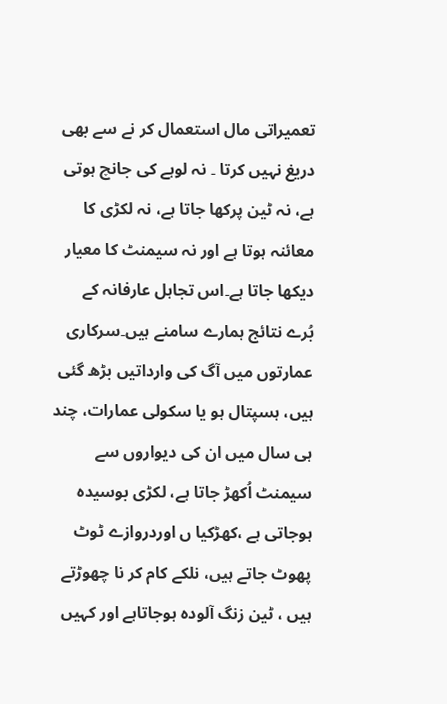تعمیراتی مال استعمال کر نے سے بھی دریغ نہیں کرتا ۔ نہ لوہے کی جانچ ہوتی ہے، نہ ٹین پرکھا جاتا ہے، نہ لکڑی کا معائنہ ہوتا ہے اور نہ سیمنٹ کا معیار دیکھا جاتا ہے۔اس تجاہل عارفانہ کے بُرے نتائج ہمارے سامنے ہیں۔سرکاری عمارتوں میں آگ کی وارداتیں بڑھ گئی ہیں، ہسپتال ہو یا سکولی عمارات، چند ہی سال میں ان کی دیواروں سے سیمنٹ اُکھڑ جاتا ہے، لکڑی بوسیدہ ہوجاتی ہے ،کھڑکیا ں اوردروازے ٹوٹ پھوٹ جاتے ہیں، نلکے کام کر نا چھوڑتے ہیں ، ٹین زنگ آلودہ ہوجاتاہے اور کہیں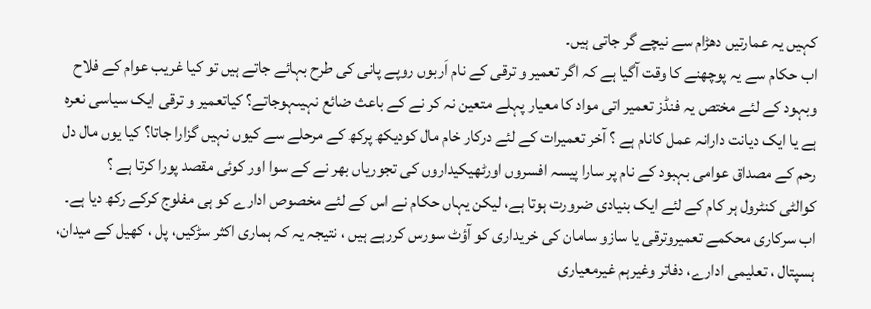کہیں یہ عمارتیں دھڑام سے نیچے گر جاتی ہیں۔
اب حکام سے یہ پوچھنے کا وقت آگیا ہے کہ اگر تعمیر و ترقی کے نام اَربوں روپے پانی کی طرح بہائے جاتے ہیں تو کیا غریب عوام کے فلاح وبہود کے لئے مختص یہ فنڈز تعمیر اتی مواد کا معیار پہلے متعین نہ کر نے کے باعث ضائع نہیںہوجاتے؟ کیاتعمیر و ترقی ایک سیاسی نعرہ ہے یا ایک دیانت دارانہ عمل کانام ہے ؟ آخر تعمیرات کے لئے درکار خام مال کودیکھ پرکھ کے مرحلے سے کیوں نہیں گزارا جاتا؟ کیا یوں مال دل رحم کے مصداق عوامی بہبود کے نام پر سارا پیسہ افسروں اورٹھیکیداروں کی تجوریاں بھر نے کے سوا اور کوئی مقصد پورا کرتا ہے ؟
کوالٹی کنٹرول ہر کام کے لئے ایک بنیادی ضرورت ہوتا ہے، لیکن یہاں حکام نے اس کے لئے مخصوص ادارے کو ہی مفلوج کرکے رکھ دیا ہے۔ اب سرکاری محکمے تعمیروترقی یا سازو سامان کی خریداری کو آؤٹ سورس کررہے ہیں ، نتیجہ یہ کہ ہماری اکثر سڑکیں، پل ، کھیل کے میدان، ہسپتال ، تعلیمی ادارے، دفاتر وغیرہم غیرمعیاری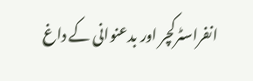انفراسٹرکچر اور بدعنوانی کے داغ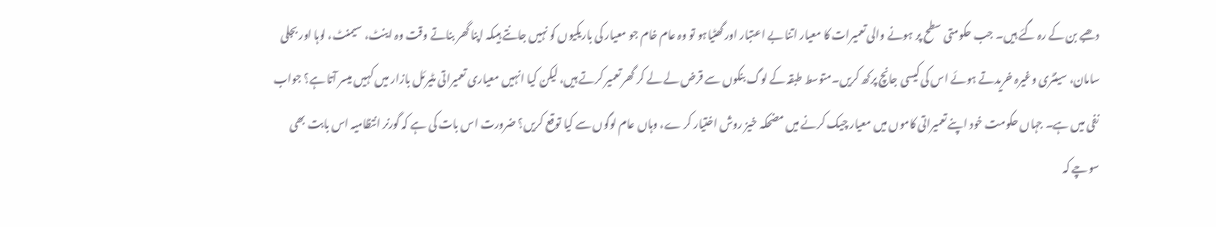دھبے بن کے رہ گئے ہیں۔ جب حکومتی سطح پر ہونے والی تعمیرات کا معیار اتنا بے اعتبار اور گھٹیاہو تو وہ عام خام جو معیار کی باریکیوں کو نہیں جانتے ہیںکہ اپنا گھر بناتے وقت وہ اینٹ، سیمنٹ، لوہا اور بجلی سامان، سینٹری وغیرہ خریدتے ہوئے اس کی کیسی جانچ پرکھ کریں۔متوسط طبقہ کے لوگ بنکوں سے قرض لے لے کر گھر تعمیر کرتے ہیں، لیکن کیا انہیں معیاری تعمیراتی مٹیرئل بازار میں کہیں میسر آتا ہے؟ جواب نفی میں ہے۔ جہاں حکومت خود اپنے تعمیراتی کاموں میں معیار چیک کرنے میں مضحکہ خیز روش اختیار کر ے، وہاں عام لوگوں سے کیا توقع کریں؟ ضرورت اس بات کی ہے کہ گورنر انتظامیہ اس بابت بھی سوچے کہ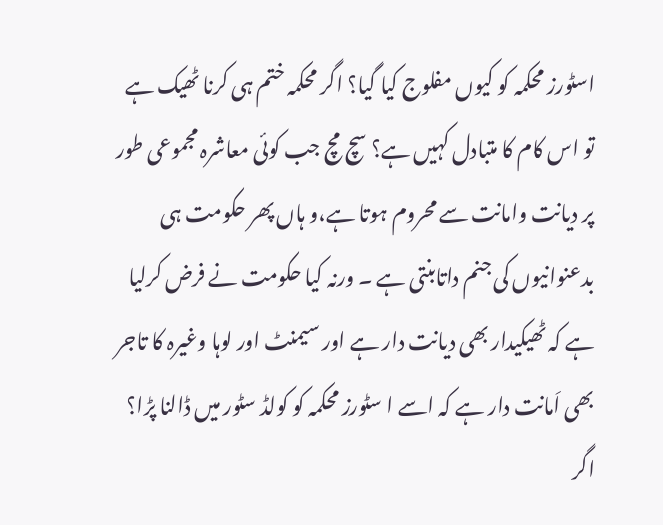اسٹورز محکمہ کو کیوں مفلوج کیا گیا؟ اگر محکمہ ختم ہی کرنا ٹھیک ہے تو اس کام کا متبادل کہیں ہے؟ سچ مچ جب کوئی معاشرہ مجموعی طور پر دیانت وامانت سے محروم ہوتا ہے،و ہاں پھر حکومت ہی بدعنوانیوں کی جنم داتابنتی ہے ۔ ورنہ کیا حکومت نے فرض کرلیا ہے کہ ٹھیکیدار بھی دیانت دار ہے اور سیمنٹ اور لوہا وغیرہ کا تاجر بھی اَمانت دار ہے کہ اسے ا سٹورز محکمہ کو کولڈ سٹور میں ڈالنا پڑا؟ اگر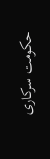حکومت سرکاری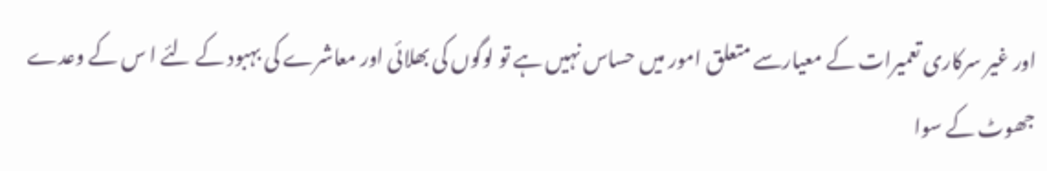اور غیر سرکاری تعمیرات کے معیارسے متعلق امور میں حساس نہیں ہے تو لوگوں کی بھلائی اور معاشرے کی بہبود کے لئے ا س کے وعدے جھوٹ کے سوا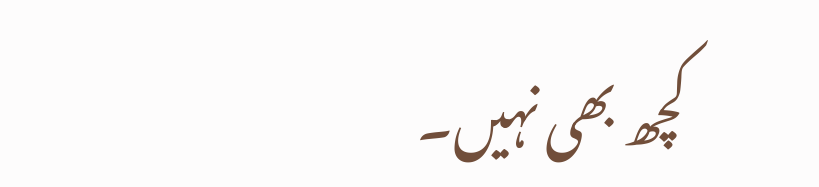کچھ بھی نہیں۔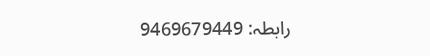رابطہ: 9469679449